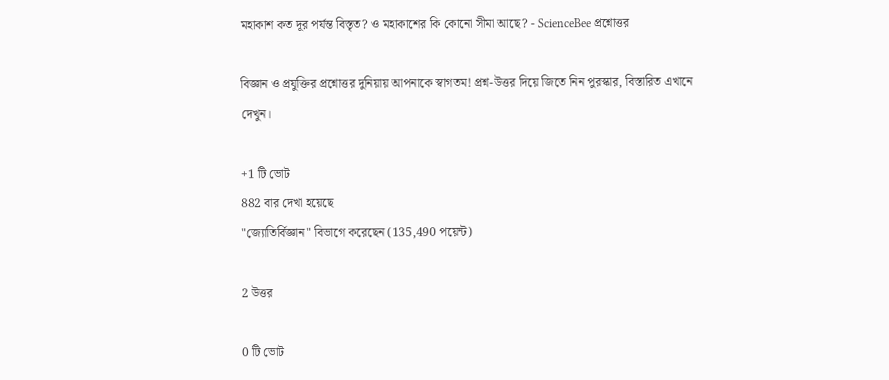মহাকাশ কত দূর পর্যন্ত বিস্তৃত? ও মহাকাশের কি কোনো সীমা আছে? - ScienceBee প্রশ্নোত্তর

বিজ্ঞান ও প্রযুক্তির প্রশ্নোত্তর দুনিয়ায় আপনাকে স্বাগতম! প্রশ্ন-উত্তর দিয়ে জিতে নিন পুরস্কার, বিস্তারিত এখানে দেখুন।

+1 টি ভোট
882 বার দেখা হয়েছে
"জ্যোতির্বিজ্ঞান" বিভাগে করেছেন (135,490 পয়েন্ট)

2 উত্তর

0 টি ভোট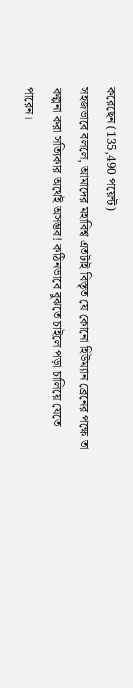করেছেন (135,490 পয়েন্ট)
সহজভাবে বললে, আমাদের মহাবিশ্ব এতটাই বিস্তৃত যে কোনো হিউম্যান ব্রেনের পক্ষে তা কল্পনা করা সত্যিকার অর্থেই অসম্ভব! কঠিনভাবে বুঝতে চাইলে পড়া চালিয়ে যেতে পারেন।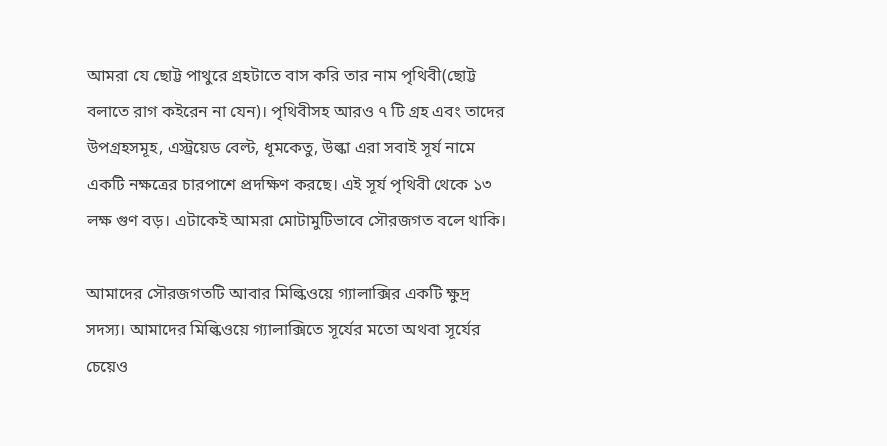আমরা যে ছোট্ট পাথুরে গ্রহটাতে বাস করি তার নাম পৃথিবী(ছোট্ট বলাতে রাগ কইরেন না যেন)। পৃথিবীসহ আরও ৭ টি গ্রহ এবং তাদের উপগ্রহসমূহ, এস্ট্রয়েড বেল্ট, ধূমকেতু, উল্কা এরা সবাই সূর্য নামে একটি নক্ষত্রের চারপাশে প্রদক্ষিণ করছে। এই সূর্য পৃথিবী থেকে ১৩ লক্ষ গুণ বড়। এটাকেই আমরা মোটামুটিভাবে সৌরজগত বলে থাকি।

আমাদের সৌরজগতটি আবার মিল্কিওয়ে গ্যালাক্সির একটি ক্ষুদ্র সদস্য। আমাদের মিল্কিওয়ে গ্যালাক্সিতে সূর্যের মতো অথবা সূর্যের চেয়েও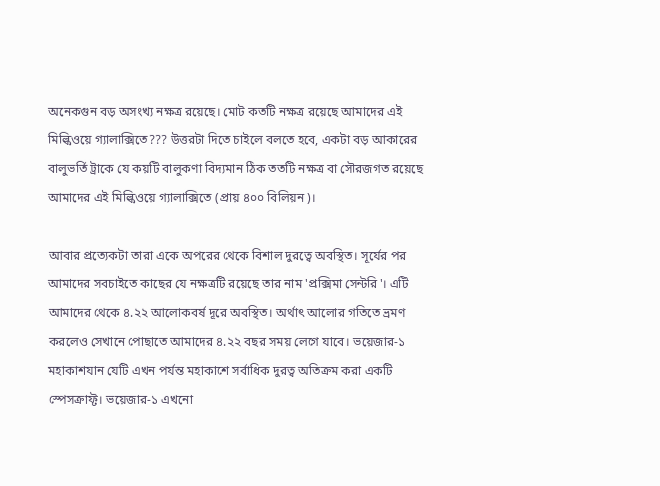অনেকগুন বড় অসংখ্য নক্ষত্র রয়েছে। মোট কতটি নক্ষত্র রয়েছে আমাদের এই মিল্কিওয়ে গ্যালাক্সিতে??? উত্তরটা দিতে চাইলে বলতে হবে, একটা বড় আকারের বালুভর্তি ট্রাকে যে কয়টি বালুকণা বিদ্যমান ঠিক ততটি নক্ষত্র বা সৌরজগত রয়েছে আমাদের এই মিল্কিওয়ে গ্যালাক্সিতে (প্রায় ৪০০ বিলিয়ন)।

আবার প্রত্যেকটা তারা একে অপরের থেকে বিশাল দুরত্বে অবস্থিত। সূর্যের পর আমাদের সবচাইতে কাছের যে নক্ষত্রটি রয়েছে তার নাম 'প্রক্সিমা সেন্টরি'। এটি আমাদের থেকে ৪.২২ আলোকবর্ষ দূরে অবস্থিত। অর্থাৎ আলোর গতিতে ভ্রমণ করলেও সেখানে পোছাতে আমাদের ৪.২২ বছর সময় লেগে যাবে। ভয়েজার-১ মহাকাশযান যেটি এখন পর্যন্ত মহাকাশে সর্বাধিক দুরত্ব অতিক্রম করা একটি স্পেসক্রাফ্ট। ভয়েজার-১ এখনো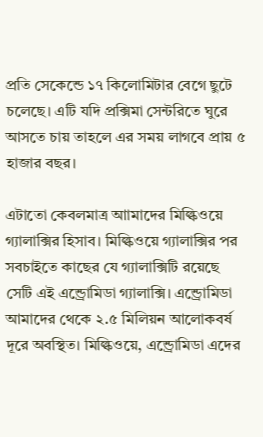প্রতি সেকেন্ডে ১৭ কিলোমিটার বেগে ছুটে চলেছে। এটি যদি প্রক্সিমা সেন্টরিতে ঘুরে আসতে চায় তাহলে এর সময় লাগবে প্রায় ৫ হাজার বছর।

এটাতো কেবলমাত্র আামাদের মিল্কিওয়ে গ্যালাক্সির হিসাব। মিল্কিওয়ে গ্যালাক্সির পর সবচাইতে কাছের যে গ্যালাক্সিটি রয়েছে সেটি এই এন্ড্রোমিডা গ্যালাক্সি। এন্ড্রোমিডা আমাদের থেকে ২.৫ মিলিয়ন আলোকবর্ষ দূরে অবস্থিত। মিল্কিওয়ে, এন্ড্রোমিডা এদের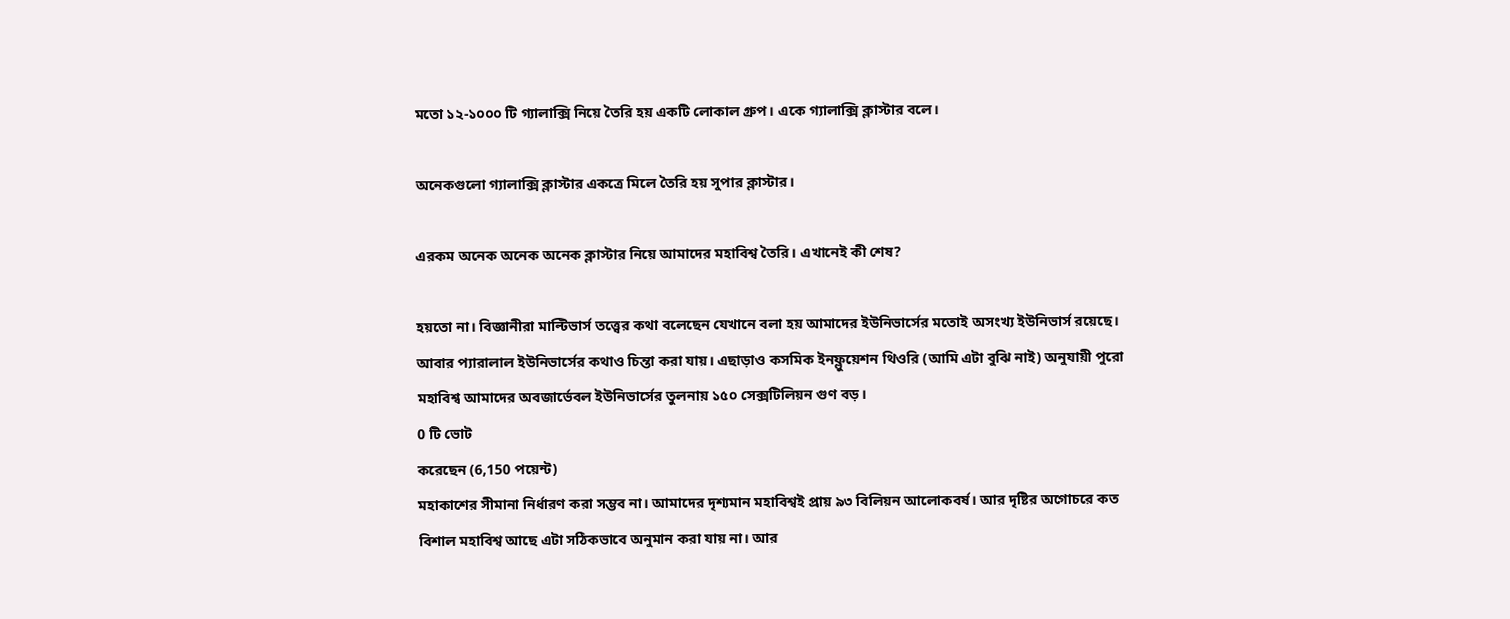মতো ১২-১০০০ টি গ্যালাক্সি নিয়ে তৈরি হয় একটি লোকাল গ্রুপ। একে গ্যালাক্সি ক্লাস্টার বলে।

অনেকগুলো গ্যালাক্সি ক্লাস্টার একত্রে মিলে তৈরি হয় সুপার ক্লাস্টার।

এরকম অনেক অনেক অনেক ক্লাস্টার নিয়ে আমাদের মহাবিশ্ব তৈরি। এখানেই কী শেষ?

হয়তো না। বিজ্ঞানীরা মাল্টিভার্স তত্ত্বের কথা বলেছেন যেখানে বলা হয় আমাদের ইউনিভার্সের মতোই অসংখ্য ইউনিভার্স রয়েছে। আবার প্যারালাল ইউনিভার্সের কথাও চিন্তা করা যায়। এছাড়াও কসমিক ইনফ্লুয়েশন থিওরি (আমি এটা বুঝি নাই) অনুযায়ী পুরো মহাবিশ্ব আমাদের অবজার্ভেবল ইউনিভার্সের তুলনায় ১৫০ সেক্সটিলিয়ন গুণ বড়।
0 টি ভোট
করেছেন (6,150 পয়েন্ট)
মহাকাশের সীমানা নির্ধারণ করা সম্ভব না। আমাদের দৃশ্যমান মহাবিশ্বই প্রায় ৯৩ বিলিয়ন আলোকবর্ষ। আর দৃষ্টির অগোচরে কত বিশাল মহাবিশ্ব আছে এটা সঠিকভাবে অনুমান করা যায় না। আর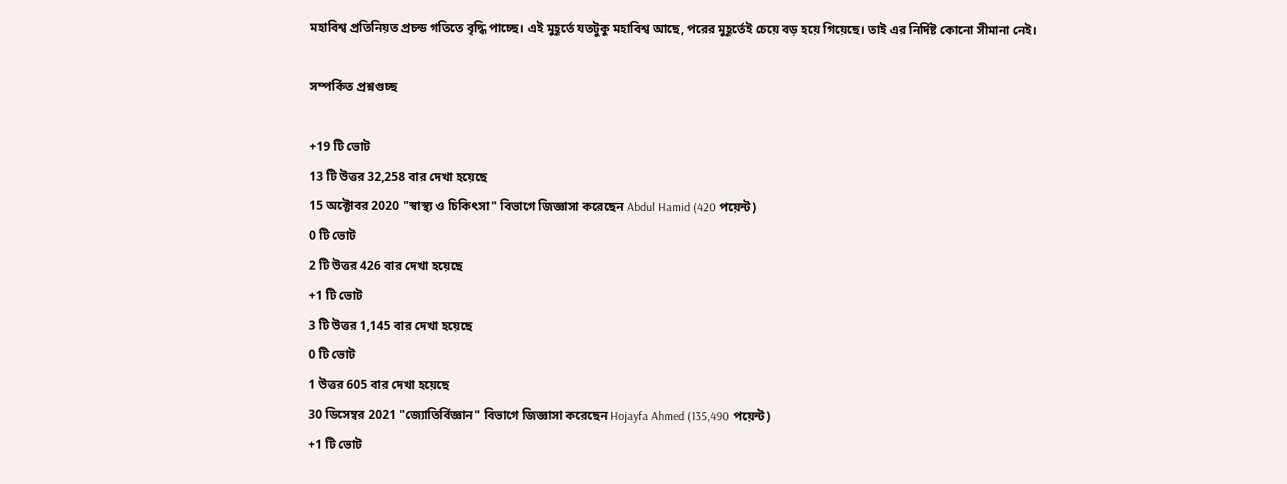মহাবিশ্ব প্রতিনিয়ত প্রচন্ড গতিতে বৃদ্ধি পাচ্ছে। এই মুহূর্তে যতটুকু মহাবিশ্ব আছে, পরের মুহূর্তেই চেয়ে বড় হয়ে গিয়েছে। তাই এর নির্দিষ্ট কোনো সীমানা নেই।

সম্পর্কিত প্রশ্নগুচ্ছ

+19 টি ভোট
13 টি উত্তর 32,258 বার দেখা হয়েছে
15 অক্টোবর 2020 "স্বাস্থ্য ও চিকিৎসা" বিভাগে জিজ্ঞাসা করেছেন Abdul Hamid (420 পয়েন্ট)
0 টি ভোট
2 টি উত্তর 426 বার দেখা হয়েছে
+1 টি ভোট
3 টি উত্তর 1,145 বার দেখা হয়েছে
0 টি ভোট
1 উত্তর 605 বার দেখা হয়েছে
30 ডিসেম্বর 2021 "জ্যোতির্বিজ্ঞান" বিভাগে জিজ্ঞাসা করেছেন Hojayfa Ahmed (135,490 পয়েন্ট)
+1 টি ভোট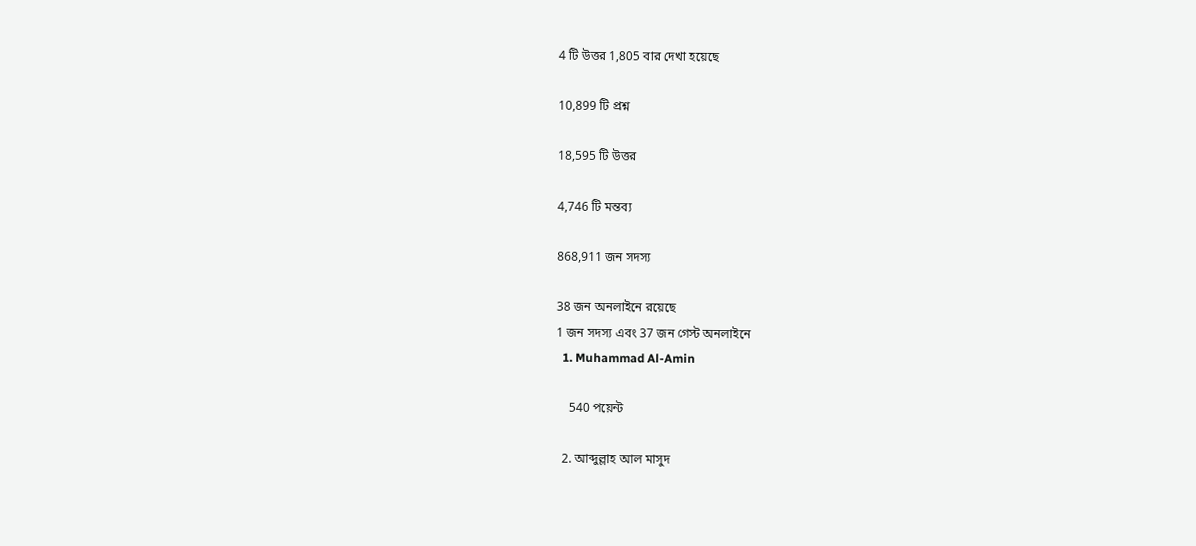4 টি উত্তর 1,805 বার দেখা হয়েছে

10,899 টি প্রশ্ন

18,595 টি উত্তর

4,746 টি মন্তব্য

868,911 জন সদস্য

38 জন অনলাইনে রয়েছে
1 জন সদস্য এবং 37 জন গেস্ট অনলাইনে
  1. Muhammad Al-Amin

    540 পয়েন্ট

  2. আব্দুল্লাহ আল মাসুদ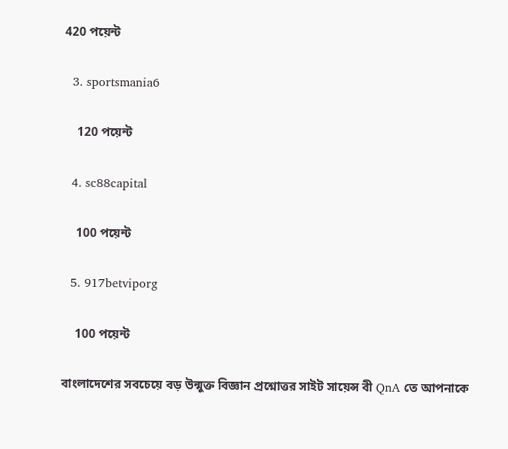420 পয়েন্ট

  3. sportsmania6

    120 পয়েন্ট

  4. sc88capital

    100 পয়েন্ট

  5. 917betviporg

    100 পয়েন্ট

বাংলাদেশের সবচেয়ে বড় উন্মুক্ত বিজ্ঞান প্রশ্নোত্তর সাইট সায়েন্স বী QnA তে আপনাকে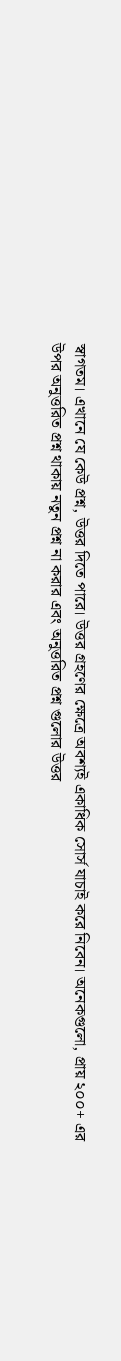স্বাগতম। এখানে যে কেউ প্রশ্ন, উত্তর দিতে পারে। উত্তর গ্রহণের ক্ষেত্রে অবশ্যই একাধিক সোর্স যাচাই করে নিবেন। অনেকগুলো, প্রায় ২০০+ এর উপর অনুত্তরিত প্রশ্ন থাকায় নতুন প্রশ্ন না করার এবং অনুত্তরিত প্রশ্ন গুলোর উত্তর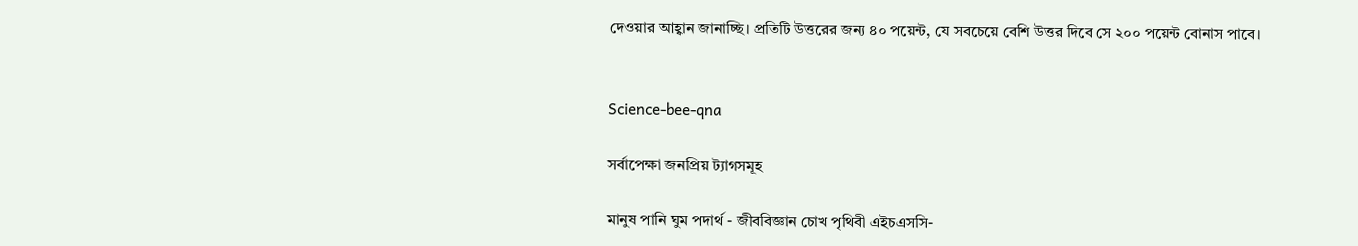দেওয়ার আহ্বান জানাচ্ছি। প্রতিটি উত্তরের জন্য ৪০ পয়েন্ট, যে সবচেয়ে বেশি উত্তর দিবে সে ২০০ পয়েন্ট বোনাস পাবে।


Science-bee-qna

সর্বাপেক্ষা জনপ্রিয় ট্যাগসমূহ

মানুষ পানি ঘুম পদার্থ - জীববিজ্ঞান চোখ পৃথিবী এইচএসসি-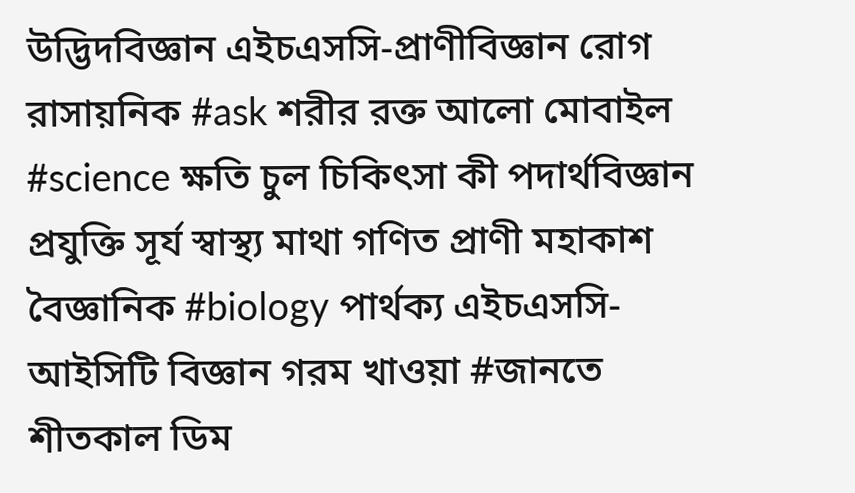উদ্ভিদবিজ্ঞান এইচএসসি-প্রাণীবিজ্ঞান রোগ রাসায়নিক #ask শরীর রক্ত আলো মোবাইল #science ক্ষতি চুল চিকিৎসা কী পদার্থবিজ্ঞান প্রযুক্তি সূর্য স্বাস্থ্য মাথা গণিত প্রাণী মহাকাশ বৈজ্ঞানিক #biology পার্থক্য এইচএসসি-আইসিটি বিজ্ঞান গরম খাওয়া #জানতে শীতকাল ডিম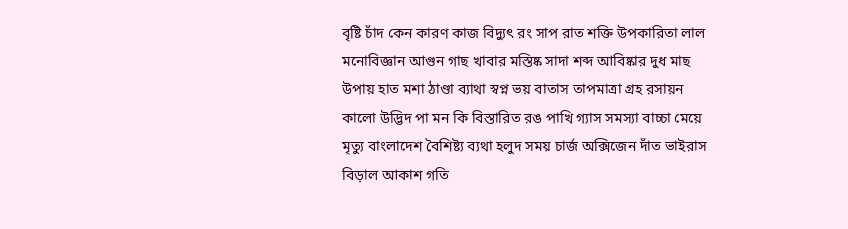বৃষ্টি চাঁদ কেন কারণ কাজ বিদ্যুৎ রং সাপ রাত শক্তি উপকারিতা লাল মনোবিজ্ঞান আগুন গাছ খাবার মস্তিষ্ক সাদা শব্দ আবিষ্কার দুধ মাছ উপায় হাত মশা ঠাণ্ডা ব্যাথা স্বপ্ন ভয় বাতাস তাপমাত্রা গ্রহ রসায়ন কালো উদ্ভিদ পা মন কি বিস্তারিত রঙ পাখি গ্যাস সমস্যা বাচ্চা মেয়ে মৃত্যু বাংলাদেশ বৈশিষ্ট্য ব্যথা হলুদ সময় চার্জ অক্সিজেন দাঁত ভাইরাস বিড়াল আকাশ গতি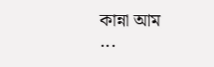কান্না আম
...